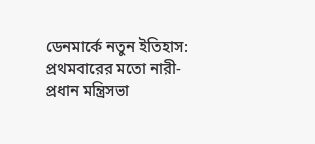ডেনমার্কে নতুন ইতিহাস: প্রথমবারের মতো নারী-প্রধান মন্ত্রিসভা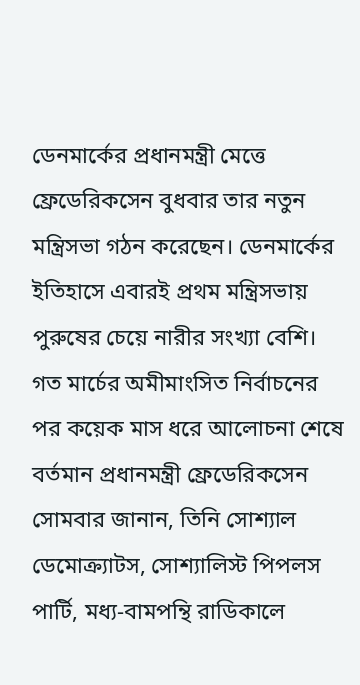ডেনমার্কের প্রধানমন্ত্রী মেত্তে ফ্রেডেরিকসেন বুধবার তার নতুন মন্ত্রিসভা গঠন করেছেন। ডেনমার্কের ইতিহাসে এবারই প্রথম মন্ত্রিসভায় পুরুষের চেয়ে নারীর সংখ্যা বেশি। গত মার্চের অমীমাংসিত নির্বাচনের পর কয়েক মাস ধরে আলোচনা শেষে বর্তমান প্রধানমন্ত্রী ফ্রেডেরিকসেন সোমবার জানান, তিনি সোশ্যাল ডেমোক্র্যাটস, সোশ্যালিস্ট পিপলস পার্টি, মধ্য-বামপন্থি রাডিকালে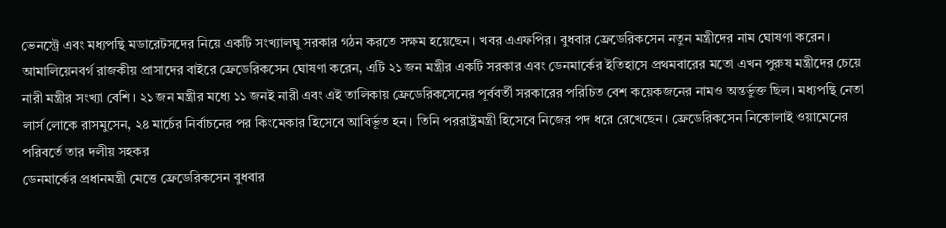ভেনস্ট্রে এবং মধ্যপন্থি মডারেটসদের নিয়ে একটি সংখ্যালঘু সরকার গঠন করতে সক্ষম হয়েছেন। খবর এএফপির। বুধবার ফ্রেডেরিকসেন নতুন মন্ত্রীদের নাম ঘোষণা করেন। আমালিয়েনবর্গ রাজকীয় প্রাসাদের বাইরে ফ্রেডেরিকসেন ঘোষণা করেন, এটি ২১ জন মন্ত্রীর একটি সরকার এবং ডেনমার্কের ইতিহাসে প্রথমবারের মতো এখন পুরুষ মন্ত্রীদের চেয়ে নারী মন্ত্রীর সংখ্যা বেশি। ২১ জন মন্ত্রীর মধ্যে ১১ জনই নারী এবং এই তালিকায় ফ্রেডেরিকসেনের পূর্ববর্তী সরকারের পরিচিত বেশ কয়েকজনের নামও অন্তর্ভুক্ত ছিল। মধ্যপন্থি নেতা লার্স লোকে রাসমুসেন, ২৪ মার্চের নির্বাচনের পর কিংমেকার হিসেবে আবির্ভূত হন। তিনি পররাষ্ট্রমন্ত্রী হিসেবে নিজের পদ ধরে রেখেছেন। ফ্রেডেরিকসেন নিকোলাই ওয়ামেনের পরিবর্তে তার দলীয় সহকর
ডেনমার্কের প্রধানমন্ত্রী মেত্তে ফ্রেডেরিকসেন বুধবার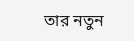তার নতুন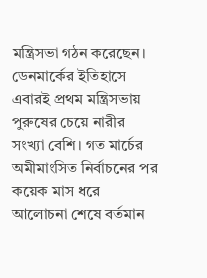মন্ত্রিসভা গঠন করেছেন। ডেনমার্কের ইতিহাসে এবারই প্রথম মন্ত্রিসভায় পুরুষের চেয়ে নারীর সংখ্যা বেশি। গত মার্চের অমীমাংসিত নির্বাচনের পর কয়েক মাস ধরে আলোচনা শেষে বর্তমান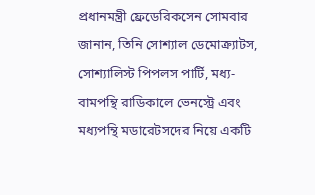প্রধানমন্ত্রী ফ্রেডেরিকসেন সোমবার জানান, তিনি সোশ্যাল ডেমোক্র্যাটস, সোশ্যালিস্ট পিপলস পার্টি, মধ্য-বামপন্থি রাডিকালে ভেনস্ট্রে এবং মধ্যপন্থি মডারেটসদের নিয়ে একটি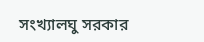সংখ্যালঘু সরকার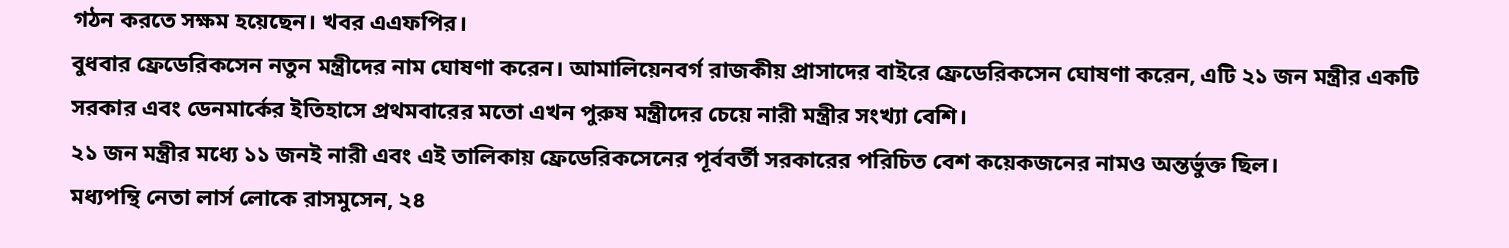গঠন করতে সক্ষম হয়েছেন। খবর এএফপির।
বুধবার ফ্রেডেরিকসেন নতুন মন্ত্রীদের নাম ঘোষণা করেন। আমালিয়েনবর্গ রাজকীয় প্রাসাদের বাইরে ফ্রেডেরিকসেন ঘোষণা করেন, এটি ২১ জন মন্ত্রীর একটি সরকার এবং ডেনমার্কের ইতিহাসে প্রথমবারের মতো এখন পুরুষ মন্ত্রীদের চেয়ে নারী মন্ত্রীর সংখ্যা বেশি।
২১ জন মন্ত্রীর মধ্যে ১১ জনই নারী এবং এই তালিকায় ফ্রেডেরিকসেনের পূর্ববর্তী সরকারের পরিচিত বেশ কয়েকজনের নামও অন্তর্ভুক্ত ছিল।
মধ্যপন্থি নেতা লার্স লোকে রাসমুসেন, ২৪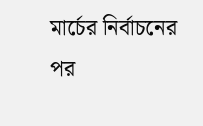মার্চের নির্বাচনের পর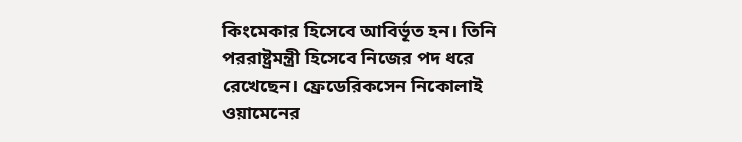কিংমেকার হিসেবে আবির্ভূত হন। তিনি পররাষ্ট্রমন্ত্রী হিসেবে নিজের পদ ধরে রেখেছেন। ফ্রেডেরিকসেন নিকোলাই ওয়ামেনের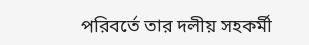পরিবর্তে তার দলীয় সহকর্মী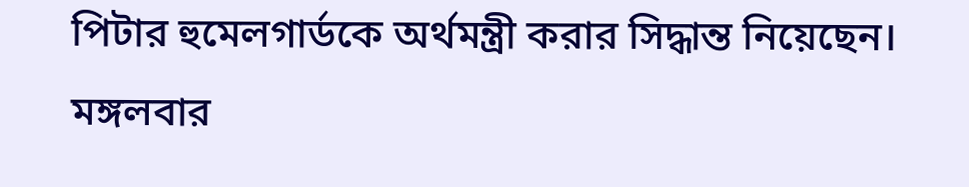পিটার হুমেলগার্ডকে অর্থমন্ত্রী করার সিদ্ধান্ত নিয়েছেন।
মঙ্গলবার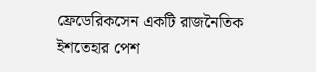ফ্রেডেরিকসেন একটি রাজনৈতিক ইশতেহার পেশ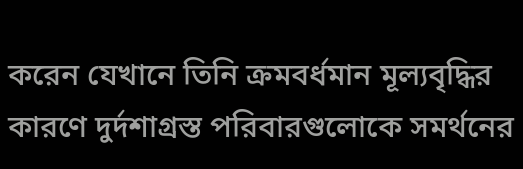করেন যেখানে তিনি ক্রমবর্ধমান মূল্যবৃদ্ধির কারণে দুর্দশাগ্রস্ত পরিবারগুলোকে সমর্থনের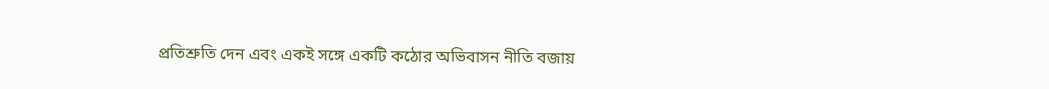প্রতিশ্রুতি দেন এবং একই সঙ্গে একটি কঠোর অভিবাসন নীতি বজায়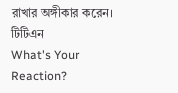রাখার অঙ্গীকার করেন।
টিটিএন
What's Your Reaction?